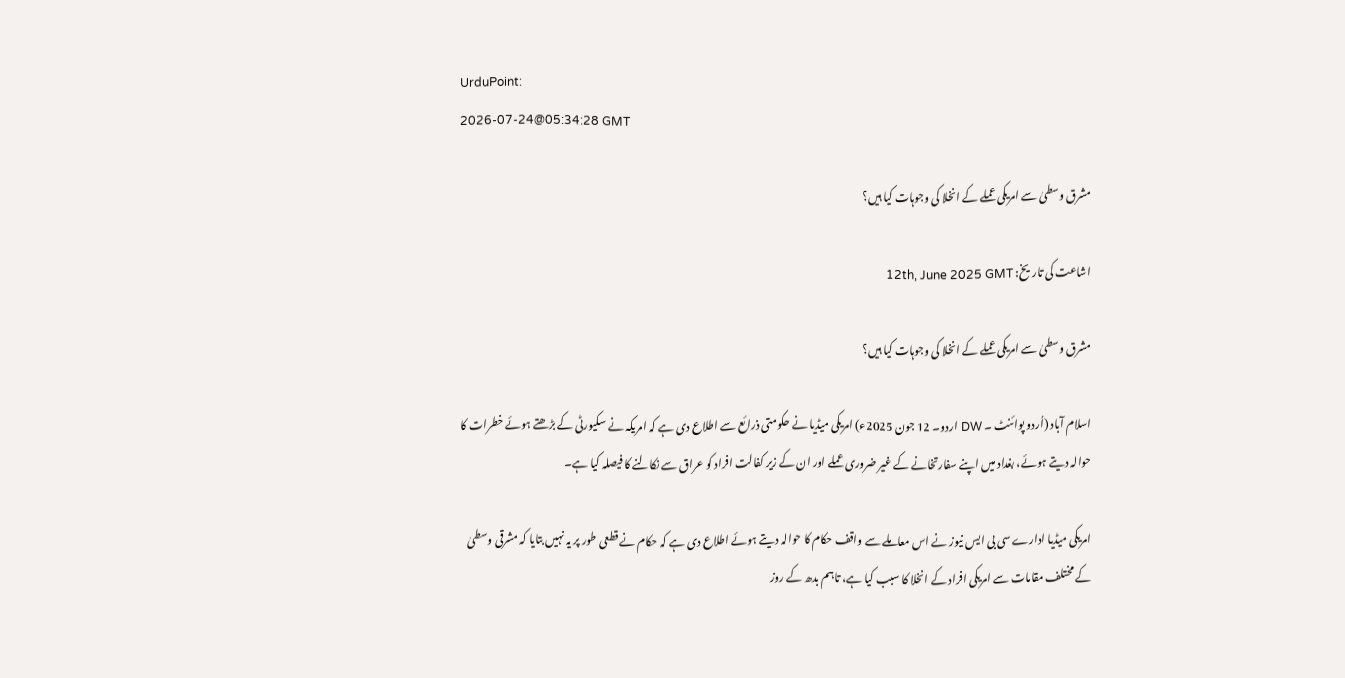UrduPoint:
2026-07-24@05:34:28 GMT

مشرق وسطیٰ سے امریکی عملے کے انخلا کی وجوہات کیا ہیں؟

اشاعت کی تاریخ: 12th, June 2025 GMT

مشرق وسطیٰ سے امریکی عملے کے انخلا کی وجوہات کیا ہیں؟

اسلام آباد (اُردو پوائنٹ ۔ DW اردو۔ 12 جون 2025ء) امریکی میڈیا نے حکومتی ذرائع سے اطلاع دی ہے کہ امریکہ نے سکیورٹی کے بڑھتے ہوئے خطرات کا حوالہ دیتے ہوئے، بغداد میں اپنے سفارتخانے کے غیر ضروری عملے اور ان کے زیر کفالت افراد کو عراق سے نکالنے کا فیصلہ کیا ہے۔

امریکی میڈیا ادارے سی بی ایس نیوز نے اس معاملے سے واقف حکام کا حوالہ دیتے ہوئے اطلاع دی ہے کہ حکام نے قطعی طور پر یہ نہیں بتایا کہ مشرقی وسطیٰ کے مختلف مقامات سے امریکی افراد کے انخلا کا سبب کیا ہے، تاہم بدھ کے روز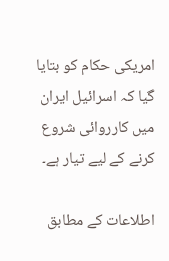امریکی حکام کو بتایا گیا کہ اسرائیل ایران میں کارروائی شروع کرنے کے لیے تیار ہے۔

اطلاعات کے مطابق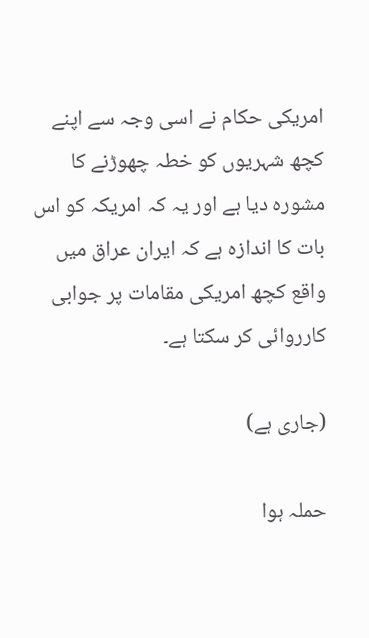امریکی حکام نے اسی وجہ سے اپنے کچھ شہریوں کو خطہ چھوڑنے کا مشورہ دیا ہے اور یہ کہ امریکہ کو اس بات کا اندازہ ہے کہ ایران عراق میں واقع کچھ امریکی مقامات پر جوابی کارروائی کر سکتا ہے۔

(جاری ہے)

حملہ ہوا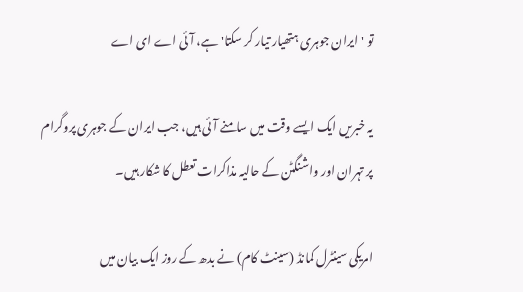تو 'ایران جوہری ہتھیار تیار کر سکتا' ہے، آئی اے ای اے

یہ خبریں ایک ایسے وقت میں سامنے آئی ہیں، جب ایران کے جوہری پروگرام پر تہران اور واشنگٹن کے حالیہ مذاکرات تعطل کا شکار ہیں۔

امریکی سینٹرل کمانڈ (سینٹ کام) نے بدھ کے روز ایک بیان میں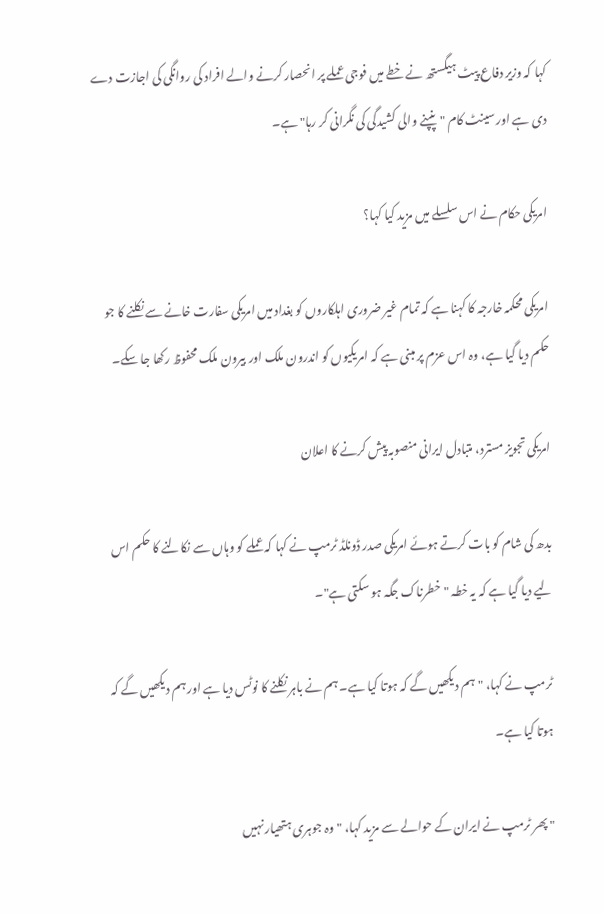کہا کہ وزیر دفاع پیٹ ہیگستھ نے خطے میں فوجی عملے پر انحصار کرنے والے افراد کی روانگی کی اجازت دے دی ہے اور سینٹ کام "پنپنے والی کشیدگی کی نگرانی کر رہا" ہے۔

امریکی حکام نے اس سلسلے میں مزید کیا کہا؟

امریکی محکمہ خارجہ کا کہنا ہے کہ تمام غیر ضروری اہلکاروں کو بغداد میں امریکی سفارت خانے سے نکلنے کا جو حکم دیا گیا ہے، وہ اس عزم پر مبنی ہے کہ امریکیوں کو اندرون ملک اور بیرون ملک محفوظ رکھا جا سکے۔

امریکی تجویز مسترد، متبادل ایرانی منصوبہ پیش کرنے کا اعلان

بدھ کی شام کو بات کرتے ہوئے امریکی صدر ڈونلڈ ٹرمپ نے کہا کہ عملے کو وہاں سے نکالنے کا حکم اس لیے دیا گیا ہے کہ یہ خطہ "خطرناک جگہ ہو سکتی ہے"۔

ٹرمپ نے کہا، "ہم دیکھیں گے کہ ہوتا کیا ہے۔ ہم نے باہر نکلنے کا نوٹس دیا ہے اور ہم دیکھیں گے کہ ہوتا کیا ہے۔

" پھر ٹرمپ نے ایران کے حوالے سے مزید کہا، "وہ جوہری ہتھیار نہیں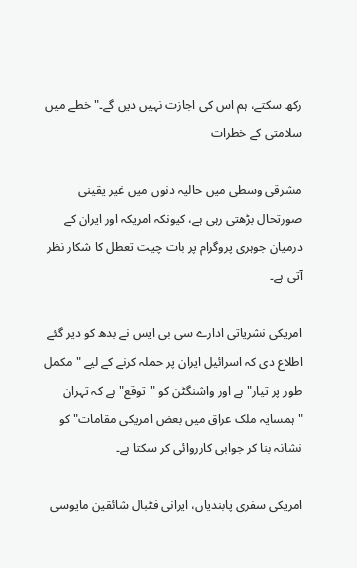رکھ سکتے، ہم اس کی اجازت نہیں دیں گے۔" خطے میں سلامتی کے خطرات

مشرقی وسطی میں حالیہ دنوں میں غیر یقینی صورتحال بڑھتی رہی ہے، کیونکہ امریکہ اور ایران کے درمیان جوہری پروگرام پر بات چیت تعطل کا شکار نظر آتی ہے۔

امریکی نشریاتی ادارے سی بی ایس نے بدھ کو دیر گئے اطلاع دی کہ اسرائیل ایران پر حملہ کرنے کے لیے "مکمل طور پر تیار" ہے اور واشنگٹن کو "توقع" ہے کہ تہران "ہمسایہ ملک عراق میں بعض امریکی مقامات" کو نشانہ بنا کر جوابی کارروائی کر سکتا ہے۔

امریکی سفری پابندیاں، ایرانی فٹبال شائقین مایوسی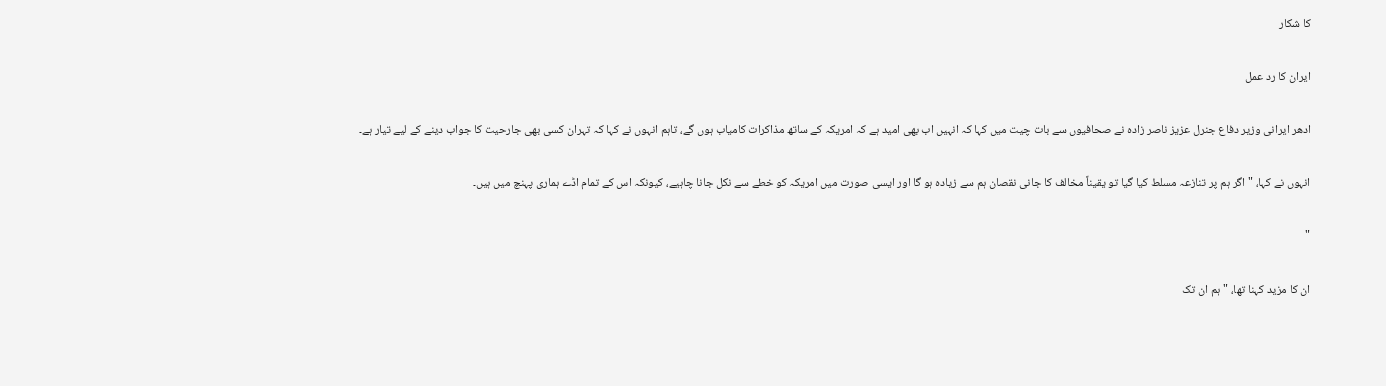کا شکار

ایران کا رد عمل

ادھر ایرانی وزیر دفاع جنرل عزیز ناصر زادہ نے صحافیوں سے بات چیت میں کہا کہ انہیں اب بھی امید ہے کہ امریکہ کے ساتھ مذاکرات کامیاب ہوں گے، تاہم انہوں نے کہا کہ تہران کسی بھی جارحیت کا جواب دینے کے لیے تیار ہے۔

انہوں نے کہا، "اگر ہم پر تنازعہ مسلط کیا گیا تو یقیناً مخالف کا جانی نقصان ہم سے زیادہ ہو گا اور ایسی صورت میں امریکہ کو خطے سے نکل جانا چاہیے، کیونکہ اس کے تمام اڈے ہماری پہنچ میں ہیں۔

"

ان کا مزید کہنا تھا، "ہم ان تک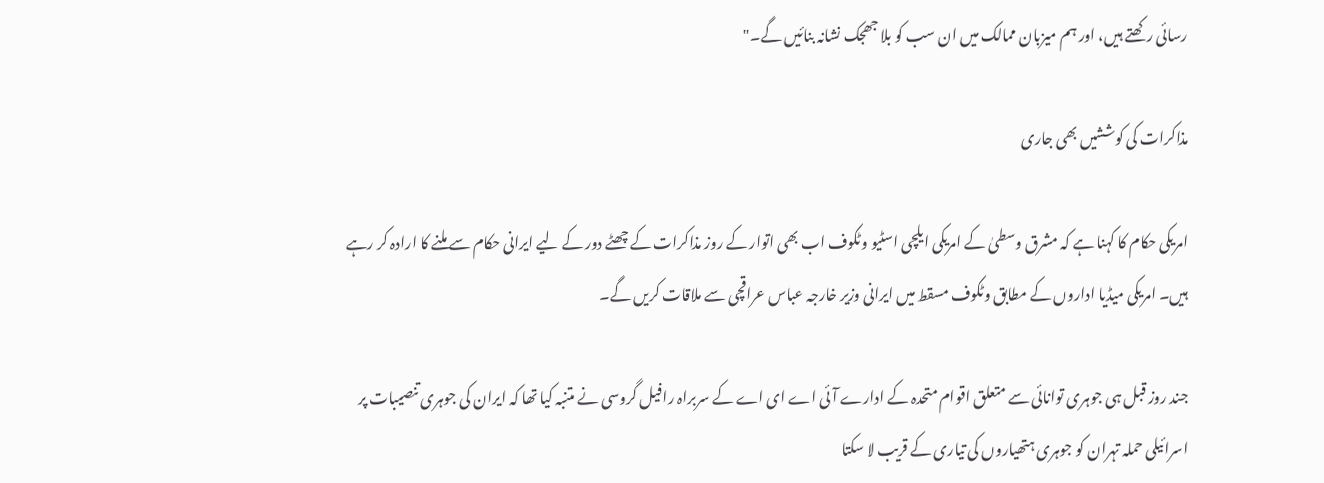رسائی رکھتے ہیں، اور ہم میزبان ممالک میں ان سب کو بلا جھجک نشانہ بنائیں گے۔"

مذاکرات کی کوششیں بھی جاری

امریکی حکام کا کہنا ہے کہ مشرق وسطیٰ کے امریکی ایلچی اسٹیو وٹکوف اب بھی اتوار کے روز مذاکرات کے چھٹے دور کے لیے ایرانی حکام سے ملنے کا ارادہ کر رہے ہیں۔ امریکی میڈیا اداروں کے مطابق وٹکوف مسقط میں ایرانی وزیر خارجہ عباس عراقچی سے ملاقات کریں گے۔

جند روز قبل ہی جوہری توانائی سے متعلق اقوام متحدہ کے ادارے آئی اے ای اے کے سربراہ رافیل گروسی نے متنبہ کیا تھا کہ ایران کی جوہری تنصیبات پر اسرائیلی حملہ تہران کو جوہری ہتھیاروں کی تیاری کے قریب لا سکتا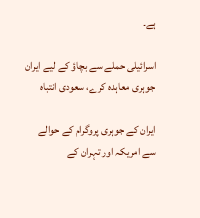ہے۔

اسرائیلی حملے سے بچاؤ کے لیے ایران جوہری معاہدہ کرے، سعودی انتباہ

ایران کے جوہری پروگرام کے حوالے سے امریکہ اور تہران کے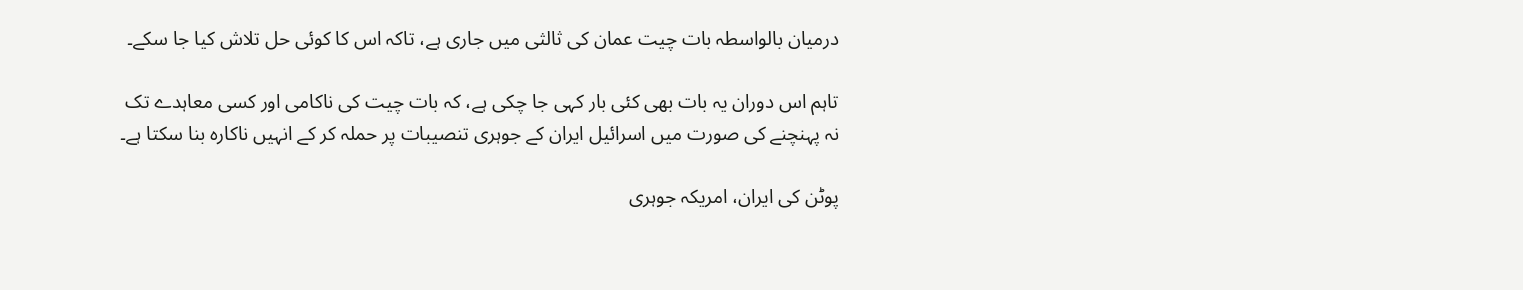درمیان بالواسطہ بات چیت عمان کی ثالثی میں جاری ہے، تاکہ اس کا کوئی حل تلاش کیا جا سکے۔

تاہم اس دوران یہ بات بھی کئی بار کہی جا چکی ہے، کہ بات چیت کی ناکامی اور کسی معاہدے تک نہ پہنچنے کی صورت میں اسرائیل ایران کے جوہری تنصیبات پر حملہ کر کے انہیں ناکارہ بنا سکتا ہے۔

پوٹن کی ایران، امریکہ جوہری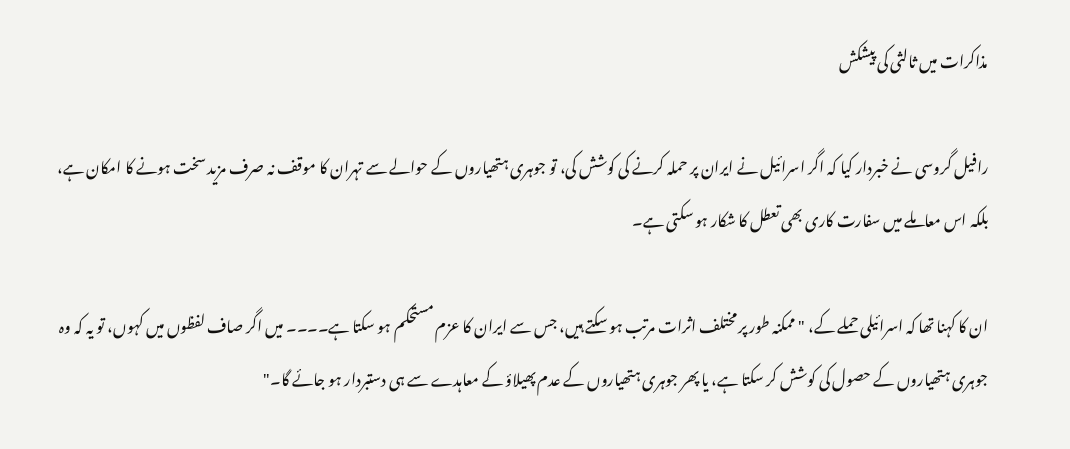مذاکرات میں ثالثی کی پیشکش

رافیل گروسی نے خبردار کیا کہ اگر اسرائیل نے ایران پر حملہ کرنے کی کوشش کی، تو جوہری ہتھیاروں کے حوالے سے تہران کا موقف نہ صرف مزید سخت ہونے کا امکان ہے، بلکہ اس معاملے میں سفارت کاری بھی تعطل کا شکار ہو سکتی ہے۔

ان کا کہنا تھا کہ اسرائیلی حملے کے، "ممکنہ طور پر مختلف اثرات مرتب ہو سکتے ہیں، جس سے ایران کا عزم مستحکم ہو سکتا ہے۔۔۔۔ میں اگر صاف لفظوں میں کہوں، تو یہ کہ وہ جوہری ہتھیاروں کے حصول کی کوشش کر سکتا ہے، یا پھر جوہری ہتھیاروں کے عدم پھیلاؤ کے معاہدے سے ہی دستبردار ہو جائے گا۔"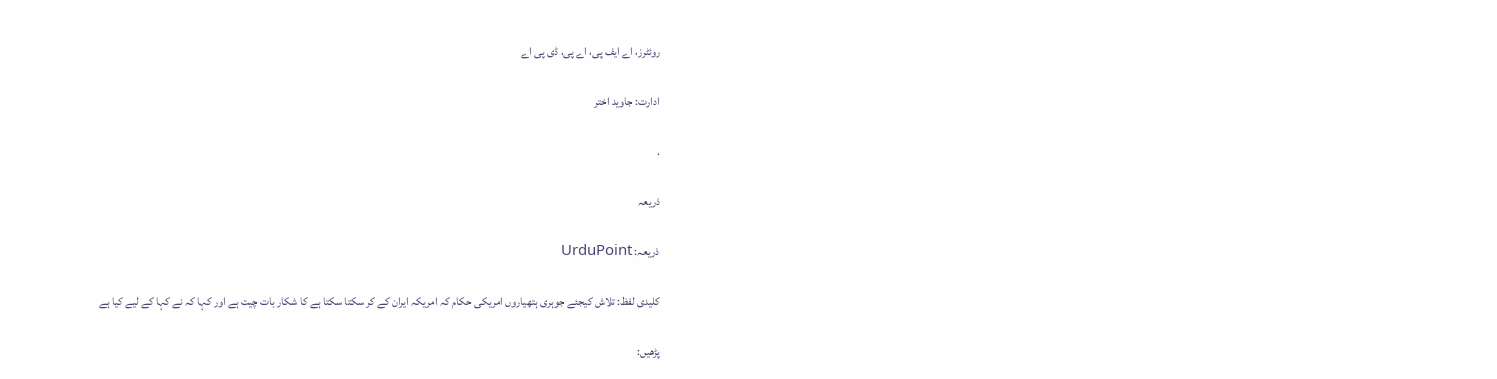روئٹرز، اے ایف پی، اے پی، ڈی پی اے

ادارت: جاوید اختر

.

ذریعہ

ذریعہ: UrduPoint

کلیدی لفظ: تلاش کیجئے جوہری ہتھیاروں امریکی حکام کہ امریکہ ایران کے کر سکتا سکتا ہے کا شکار بات چیت ہے اور کہا کہ نے کہا کے لیے کیا ہے

پڑھیں: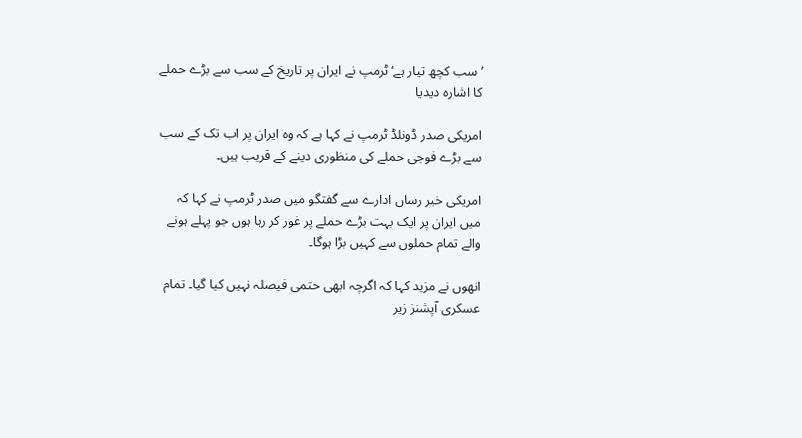’سب کچھ تیار ہے‘ ٹرمپ نے ایران پر تاریخ کے سب سے بڑے حملے کا اشارہ دیدیا

امریکی صدر ڈونلڈ ٹرمپ نے کہا ہے کہ وہ ایران پر اب تک کے سب سے بڑے فوجی حملے کی منظوری دینے کے قریب ہیں۔

امریکی خبر رساں ادارے سے گفتگو میں صدر ٹرمپ نے کہا کہ میں ایران پر ایک بہت بڑے حملے پر غور کر رہا ہوں جو پہلے ہونے والے تمام حملوں سے کہیں بڑا ہوگا۔

انھوں نے مزید کہا کہ اگرچہ ابھی حتمی فیصلہ نہیں کیا گیا۔ تمام عسکری آپشنز زیر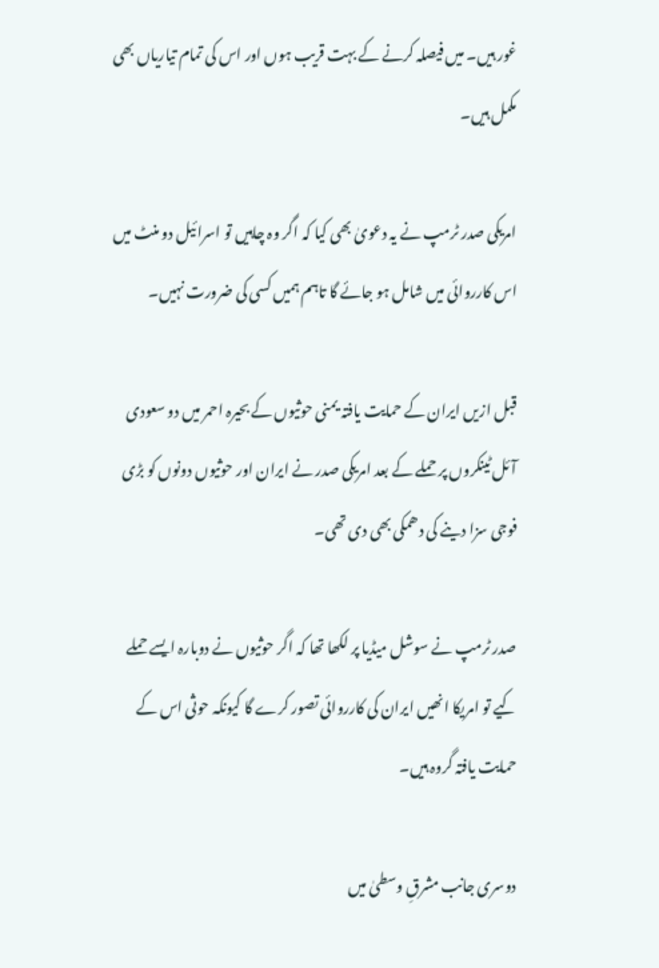غور ہیں۔ میں فیصلہ کرنے کے بہت قریب ہوں اور اس کی تمام تیاریاں بھی مکمل ہیں۔

امریکی صدر ٹرمپ نے یہ دعویٰ بھی کیا کہ اگر وہ چاہیں تو اسرائیل دو منٹ میں اس کارروائی میں شامل ہو جائے گا تاہم ہمیں کسی کی ضرورت نہیں۔

قبل ازیں ایران کے حمایت یافتہ یمنی حوثیوں کے بحیرہ احمر میں دو سعودی آئل ٹینکروں پر حملے کے بعد امریکی صدر نے ایران اور حوثیوں دونوں کو بڑی فوجی سزا دینے کی دھمکی بھی دی تھی۔

صدر ٹرمپ نے سوشل میڈیا پر لکھا تھا کہ اگر حوثیوں نے دوبارہ ایسے حملے کیے تو امریکا انھیں ایران کی کارروائی تصور کرے گا کیونکہ حوثی اس کے حمایت یافتہ گروہ ہیں۔

دوسری جانب مشرقِ وسطیٰ میں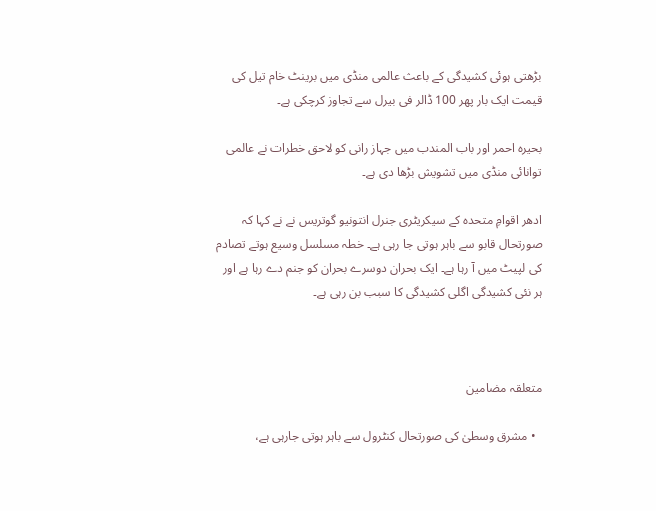بڑھتی ہوئی کشیدگی کے باعث عالمی منڈی میں برینٹ خام تیل کی قیمت ایک بار پھر 100 ڈالر فی بیرل سے تجاوز کرچکی ہے۔

بحیرہ احمر اور باب المندب میں جہاز رانی کو لاحق خطرات نے عالمی توانائی منڈی میں تشویش بڑھا دی ہے۔

ادھر اقوامِ متحدہ کے سیکریٹری جنرل انتونیو گوتریس نے نے کہا کہ صورتحال قابو سے باہر ہوتی جا رہی ہے۔ خطہ مسلسل وسیع ہوتے تصادم کی لپیٹ میں آ رہا ہے۔ ایک بحران دوسرے بحران کو جنم دے رہا ہے اور ہر نئی کشیدگی اگلی کشیدگی کا سبب بن رہی ہے۔



متعلقہ مضامین

  • مشرق وسطیٰ کی صورتحال کنٹرول سے باہر ہوتی جارہی ہے،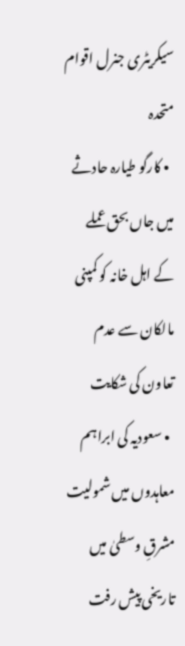سیکریٹری جنرل اقوام متحدہ
  • کارگو طیارہ حادثے میں جاں بحق عملے کے اہل خانہ کو کمپنی مالکان سے عدم تعاون کی شکایت
  • سعودیہ کی ابراہم معاہدوں میں شمولیت مشرقِ وسطیٰ میں تاریخی پیش رفت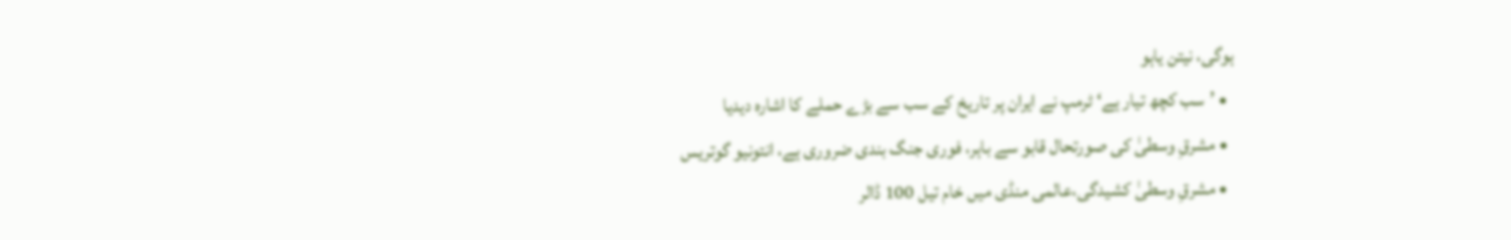ہوگی، نیتن یاہو
  • ’سب کچھ تیار ہے‘ ٹرمپ نے ایران پر تاریخ کے سب سے بڑے حملے کا اشارہ دیدیا
  • مشرقِ وسطیٰ کی صورتحال قابو سے باہر، فوری جنگ بندی ضروری ہے، انتونیو گوتریس
  • مشرقِ وسطیٰ کشیدگی،عالمی منڈی میں خام تیل 100 ڈالر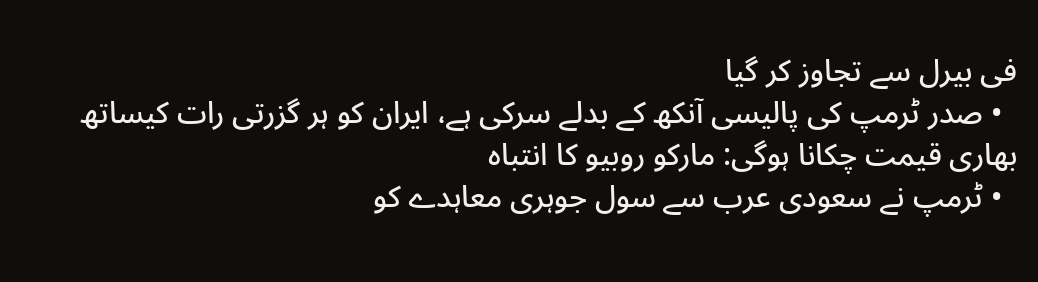فی بیرل سے تجاوز کر گیا
  • صدر ٹرمپ کی پالیسی آنکھ کے بدلے سرکی ہے، ایران کو ہر گزرتی رات کیساتھ بھاری قیمت چکانا ہوگی: مارکو روبیو کا انتباہ
  • ٹرمپ نے سعودی عرب سے سول جوہری معاہدے کو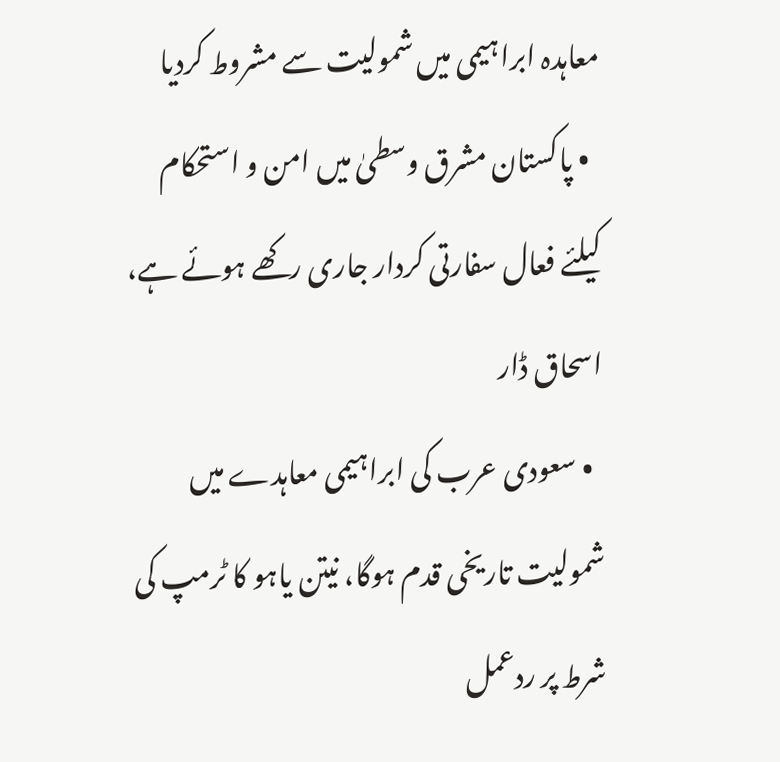معاہدہ ابراہیمی میں شمولیت سے مشروط کردیا
  • پاکستان مشرق وسطیٰ میں امن و استحکام کیلئے فعال سفارتی کردار جاری رکھے ہوئے ہے، اسحاق ڈار
  • سعودی عرب کی ابراہیمی معاہدے میں شمولیت تاریخی قدم ہوگا، نیتن یاہو کا ٹرمپ کی شرط پر ردعمل